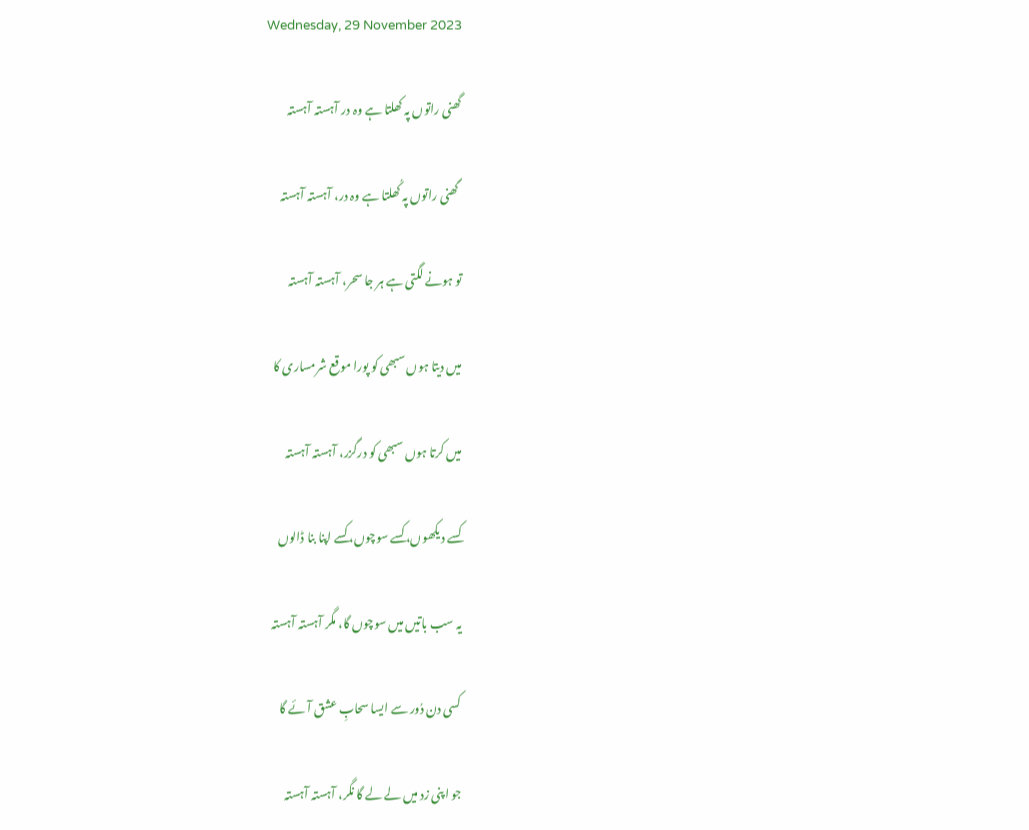Wednesday, 29 November 2023

گھنی راتوں پہ کھلتا ہے وہ در آہستہ آہستہ

 گھنی راتوں پہ کُھلتا ہے وہ در، آہستہ آہستہ

تو ہونے لگتی ہے ہر جا سحر، آہستہ آہستہ

میں دیتا ہوں سبھی کو پورا موقع شرمساری کا

میں کرتا ہوں سبھی کو درگزر، آہستہ آہستہ

کسے دیکھوں، کسے سوچوں، کسے اپنا بنا ڈالوں

یہ سب باتیں میں سوچوں گا، مگر آہستہ آہستہ

کسی دن دُور سے ایسا سحابِ عشق آئے گا

جو اپنی زد میں لے لے گا نگر، آہستہ آہستہ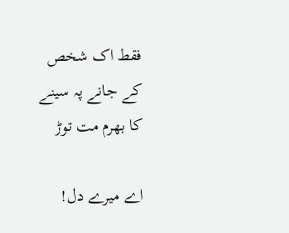فقط اک شخص کے جانے پہ سینے کا بھرم مت توڑ

اے میرے دل!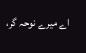اے میرے نوحہ گر،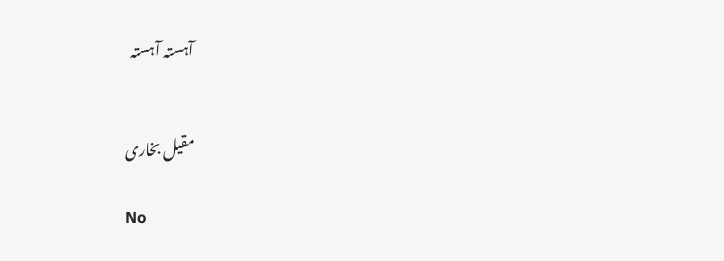آہستہ آہستہ


مقیل بخاری

No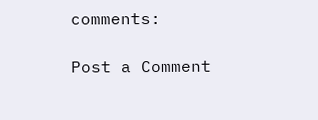comments:

Post a Comment